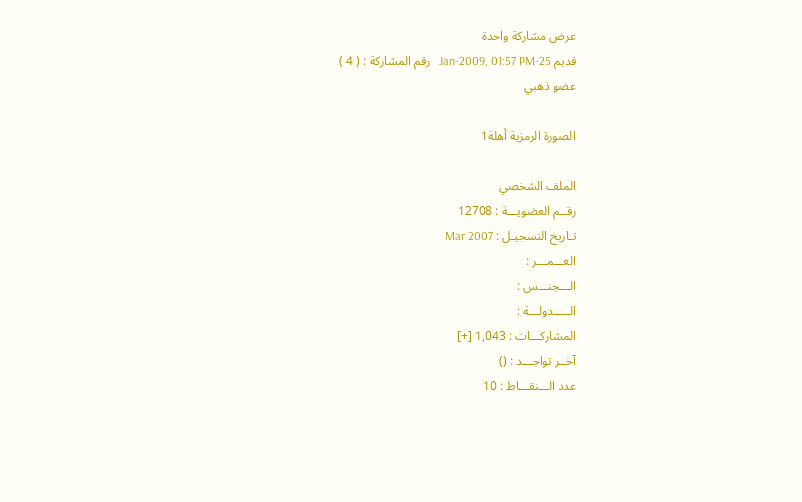عرض مشاركة واحدة
قديم 25-Jan-2009, 01:57 PM   رقم المشاركة : ( 4 )
عضو ذهبي

الصورة الرمزية أهلة1

الملف الشخصي
رقــم العضويـــة : 12708
تـاريخ التسجيـل : Mar 2007
العـــمـــر :
الـــجنـــس :
الـــــدولـــة :
المشاركـــات : 1,043 [+]
آخــر تواجـــد : ()
عدد الـــنقـــاط : 10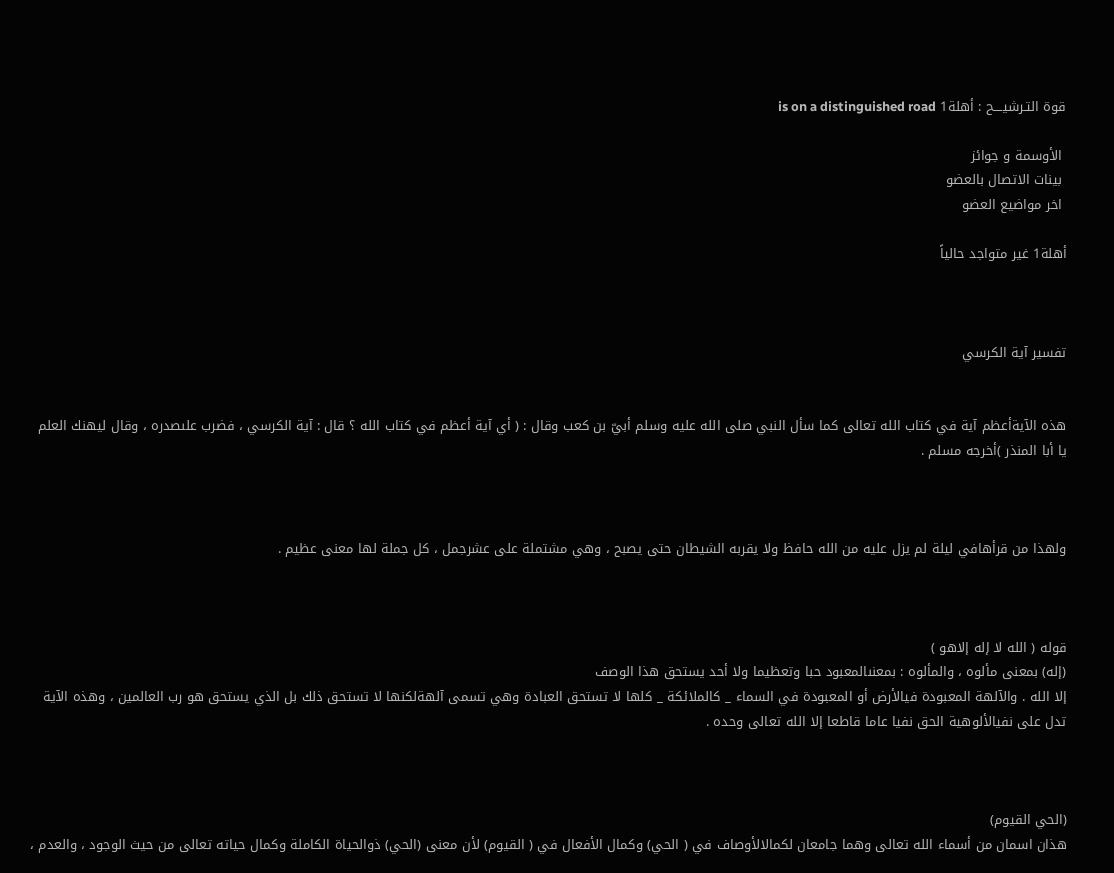قوة التـرشيــــح : أهلة1 is on a distinguished road

 الأوسمة و جوائز
 بينات الاتصال بالعضو
 اخر مواضيع العضو

أهلة1 غير متواجد حالياً



تفسير آية الكرسي


هذه الآيةأعظم آية في كتاب الله تعالى كما سأل النبي صلى الله عليه وسلم أبيّ بن كعب وقال : ( أي آية أعظم في كتاب الله ؟ قال : آية الكرسي ، فضرب علىصدره ، وقال ليهنك العلم يا أبا المنذر )أخرجه مسلم .



ولهذا من قرأهافي ليلة لم يزل عليه من الله حافظ ولا يقربه الشيطان حتى يصبح ، وهي مشتملة على عشرجمل ، كل جملة لها معنى عظيم .



قوله ( الله لا إله إلاهو )
(إله) بمعنى مألوه ، والمألوه : بمعنىالمعبود حبا وتعظيما ولا أحد يستحق هذا الوصف
إلا الله . والآلهة المعبودة فيالأرض أو المعبودة في السماء _ كالملائكة _ كلها لا تستحق العبادة وهي تسمى آلهةلكنها لا تستحق ذلك بل الذي يستحق هو رب العالمين ، وهذه الآية تدل على نفيالألوهية الحق نفيا عاما قاطعا إلا الله تعالى وحده .



(الحي القيوم)
هذان اسمان من أسماء الله تعالى وهما جامعان لكمالالأوصاف في ( الحي) وكمال الأفعال في ( القيوم) لأن معنى (الحي) ذوالحياة الكاملة وكمال حياته تعالى من حيث الوجود ، والعدم ،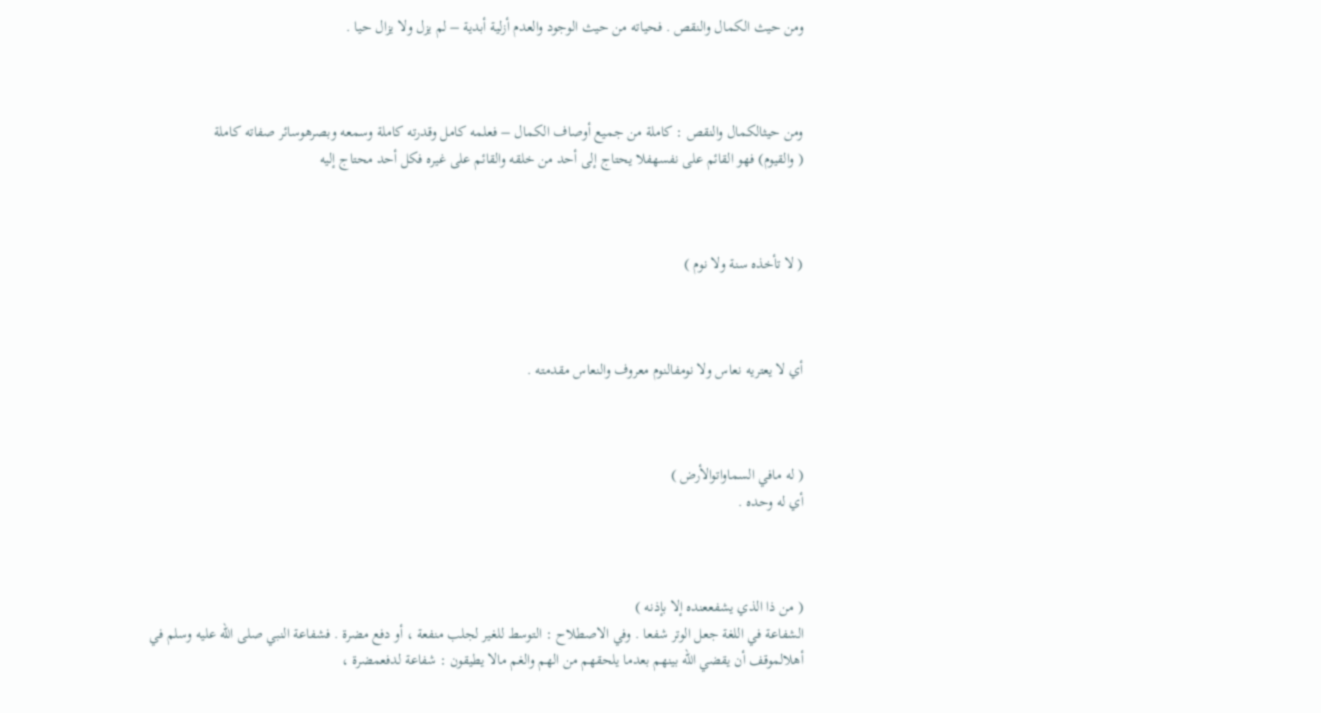ومن حيث الكمال والنقص . فحياته من حيث الوجود والعدم أزلية أبدية – لم يزل ولا يزال حيا .



ومن حيثالكمال والنقص : كاملة من جميع أوصاف الكمال – فعلمه كامل وقدرته كاملة وسمعه وبصرهوسائر صفاته كاملة
( والقيوم) فهو القائم على نفسهفلا يحتاج إلى أحد من خلقه والقائم على غيره فكل أحد محتاج إليه



( لا تأخذه سنة ولا نوم )



أي لا يعتريه نعاس ولا نومفالنوم معروف والنعاس مقدمته .



( له مافي السماواتوالأرض )
أي له وحده .



( من ذا الذي يشفععنده إلا بإذنه )
الشفاعة في اللغة جعل الوتر شفعا . وفي الاصطلاح : التوسط للغير لجلب منفعة ، أو دفع مضرة . فشفاعة النبي صلى الله عليه وسلم في أهلالموقف أن يقضي الله بينهم بعدما يلحقهم من الهم والغم مالا يطيقون : شفاعة لدفعمضرة ،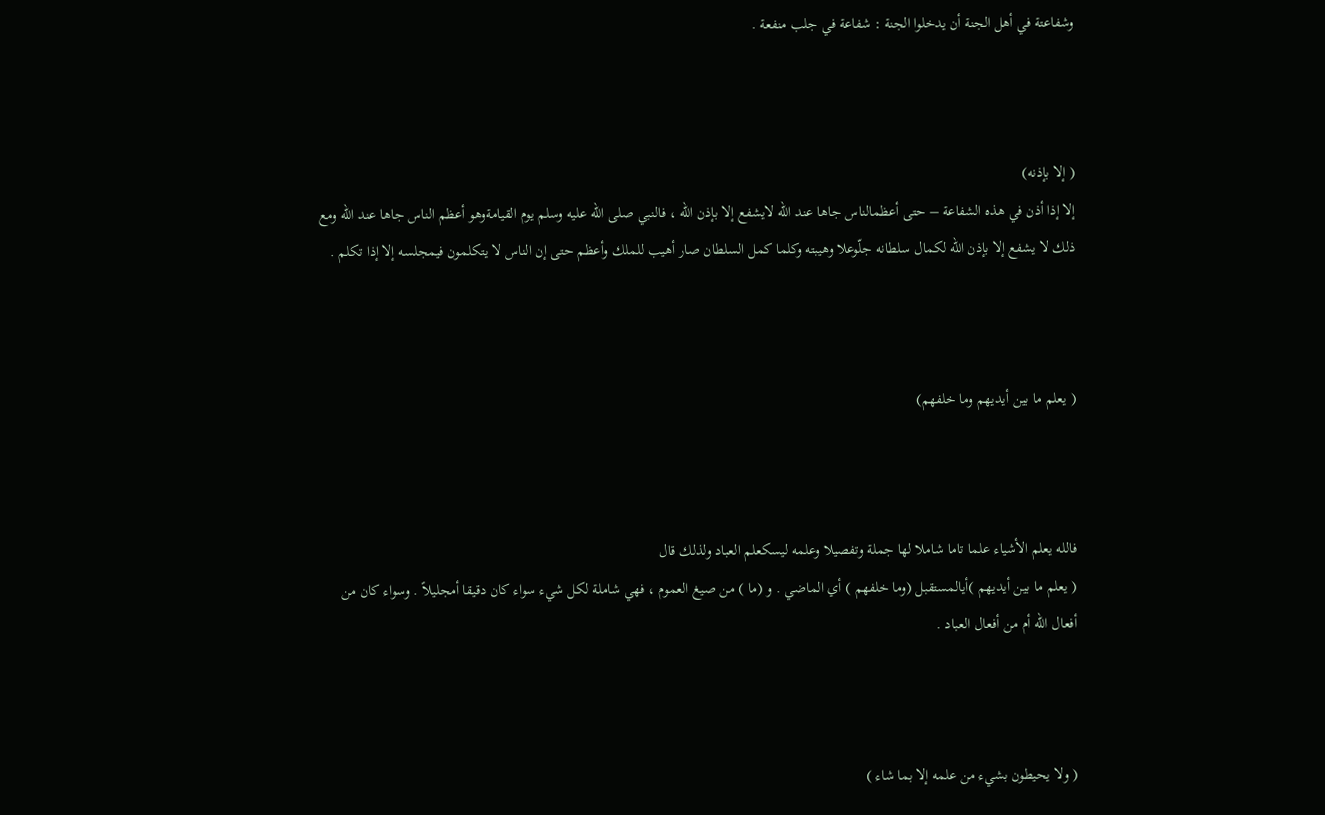وشفاعتة في أهل الجنة أن يدخلوا الجنة : شفاعة في جلب منفعة .



( إلا بإذنه)
إلا إذا أذن في هذه الشفاعة – حتى أعظمالناس جاها عند الله لايشفع إلا بإذن الله ، فالنبي صلى الله عليه وسلم يوم القيامةوهو أعظم الناس جاها عند الله ومع ذلك لا يشفع إلا بإذن الله لكمال سلطانه جلّوعلا وهيبته وكلما كمل السلطان صار أهيب للملك وأعظم حتى إن الناس لا يتكلمون فيمجلسه إلا إذا تكلم .



( يعلم ما بين أيديهم وما خلفهم)



فالله يعلم الأشياء علما تاما شاملا لها جملة وتفصيلا وعلمه ليسكعلم العباد ولذلك قال
( يعلم ما بين أيديهم )أيالمستقبل (وما خلفهم ) أي الماضي . و (ما ) من صيغ العموم ، فهي شاملة لكل شيء سواء كان دقيقا أمجليلاً . وسواء كان من أفعال الله أم من أفعال العباد .



( ولا يحيطون بشيء من علمه إلا بما شاء )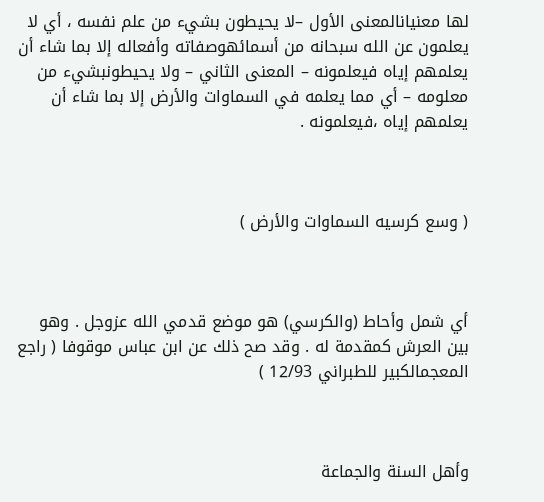لها معنيانالمعنى الأول –لا يحيطون بشيء من علم نفسه ، أي لا يعلمون عن الله سبحانه من أسمائهوصفاته وأفعاله إلا بما شاء أن يعلمهم إياه فيعلمونه – المعنى الثاني – ولا يحيطونبشيء من معلومه – أي مما يعلمه في السماوات والأرض إلا بما شاء أن يعلمهم إياه ،فيعلمونه .



( وسع كرسيه السماوات والأرض )



أي شمل وأحاط (والكرسي) هو موضع قدمي الله عزوجل . وهو بين العرش كمقدمة له . وقد صح ذلك عن ابن عباس موقوفا ( راجع المعجمالكبير للطبراني 12/93 )



وأهل السنة والجماعة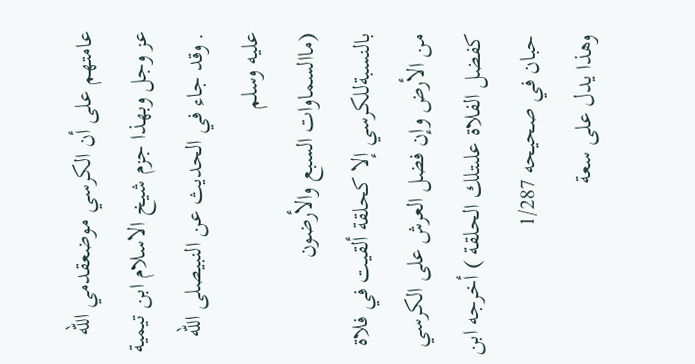عامتهم على أن الكرسي موضعقدمي الله عز وجل وبهذا جزم شيخ الاسلام ابن تيمية . وقد جاء في الحديث عن النبيصلى الله عليه وسلم
(ماالسماوات السبع والأرضون بالنسبةللكرسي إلا كحلقة ألقيت في فلاة من الأرض وإن فضل العرش على الكرسي كفضل الفلاة علىتلك الحلقة ) أخرجه ابن حبان في صحيحه 1/287
وهذا يدل على سعة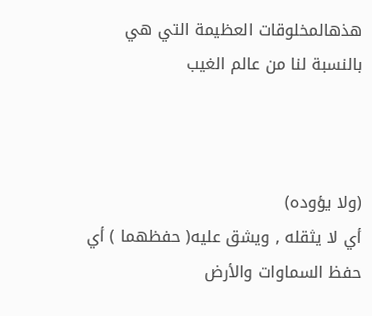هذهالمخلوقات العظيمة التي هي بالنسبة لنا من عالم الغيب



(ولا يؤوده)
أي لا يثقله , ويشق عليه( حفظهما ) أي حفظ السماوات والأرض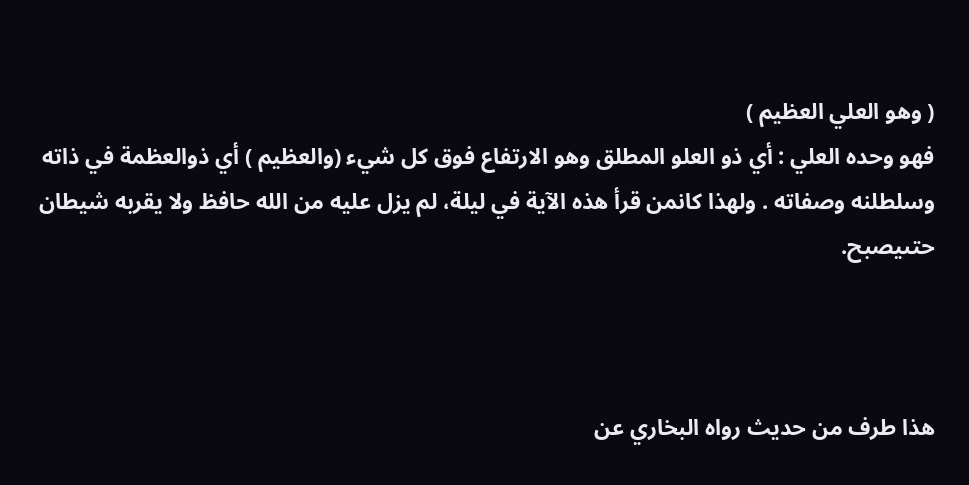( وهو العلي العظيم )
فهو وحده العلي : أي ذو العلو المطلق وهو الارتفاع فوق كل شيء (والعظيم ) أي ذوالعظمة في ذاته وسلطلنه وصفاته . ولهذا كانمن قرأ هذه الآية في ليلة، لم يزل عليه من الله حافظ ولا يقربه شيطان حتىيصبح.



هذا طرف من حديث رواه البخاري عن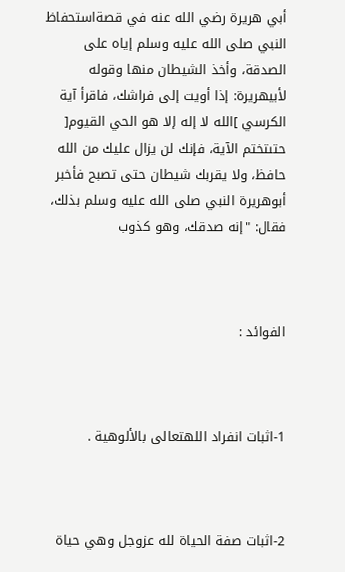أبي هريرة رضي الله عنه في قصةاستحفاظ النبي صلى الله عليه وسلم إياه على الصدقة، وأخذ الشيطان منها وقوله لأبيهريرة: إذا أويت إلى فراشك، فاقرأ آية الكرسي ]الله لا إله إلا هو الحي القيوم[ حتىتختم الآية، فإنك لن يزال عليك من الله حافظ، ولا يقربك شيطان حتى تصبح فأخبر أبوهريرة النبي صلى الله عليه وسلم بذلك، فقال: "إنه صدقك، وهو كذوب



الفوائد :



1-اثبات انفراد اللهتعالى بالألوهية .



2-اثبات صفة الحياة لله عزوجل وهي حياة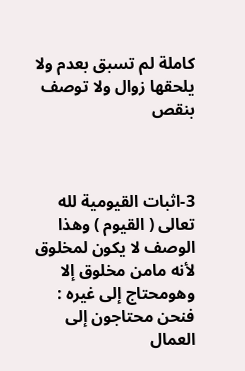كاملة لم تسبق بعدم ولا يلحقها زوال ولا توصف بنقص



3-اثبات القيومية لله تعالى ( القيوم ) وهذا الوصف لا يكون لمخلوق لأنه مامن مخلوق إلا وهومحتاج إلى غيره : فنحن محتاجون إلى العمال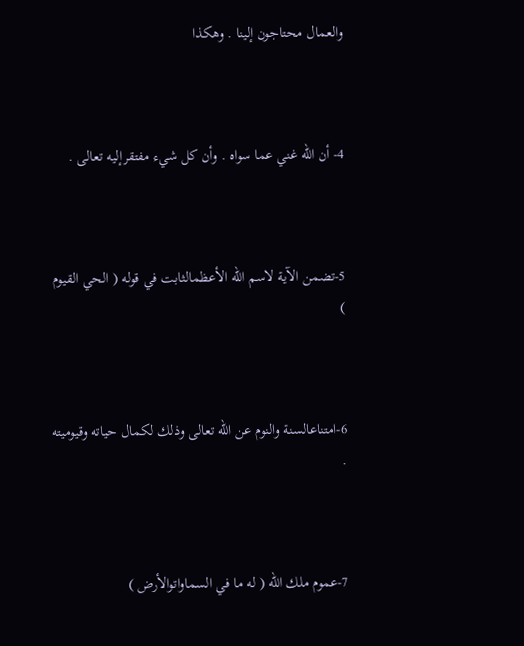والعمال محتاجون إلينا . وهكذا



4- أن الله غني عما سواه . وأن كل شيء مفتقرإليه تعالى .



5-تضمن الآية لاسم الله الأعظمالثابت في قوله ( الحي القيوم )



6-امتناعالسنة والنوم عن الله تعالى وذلك لكمال حياته وقيوميته .



7-عموم ملك الله ( له ما في السماواتوالأرض )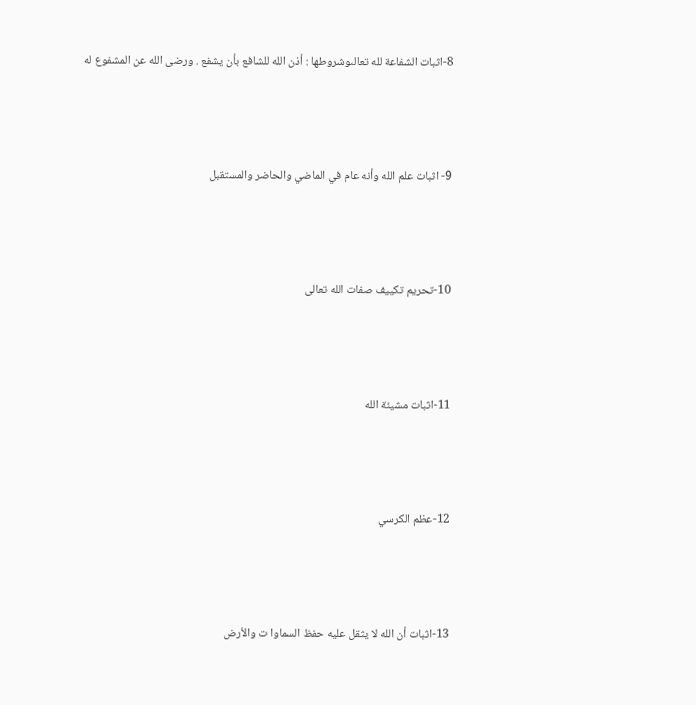8-اثبات الشفاعة لله تعالىوشروطها : أذن الله للشافع بأن يشفع . ورضى الله عن المشفوع له



9- اثبات علم الله وأنه عام في الماضي والحاضر والمستقبل



10-تحريم تكييف صفات الله تعالى



11-اثبات مشيئة الله



12-عظم الكرسي



13-اثبات أن الله لا يثقل عليه حفظ السماوا ت والأرض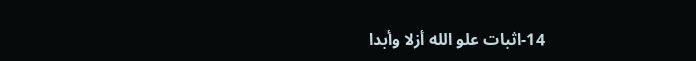14-اثبات علو الله أزلا وأبدا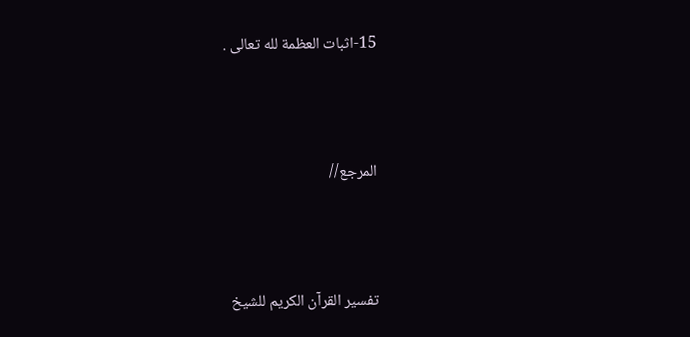15-اثبات العظمة لله تعالى .



المرجع//



تفسير القرآن الكريم للشيخ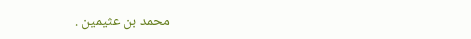محمد بن عثيمين .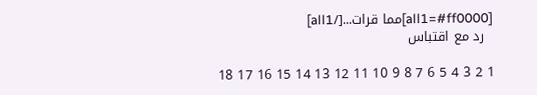[all1=#ff0000]مما قرات...[/all1]
  رد مع اقتباس

1 2 3 4 5 6 7 8 9 10 11 12 13 14 15 16 17 18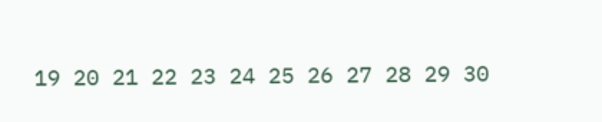19 20 21 22 23 24 25 26 27 28 29 30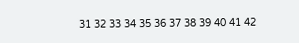31 32 33 34 35 36 37 38 39 40 41 42